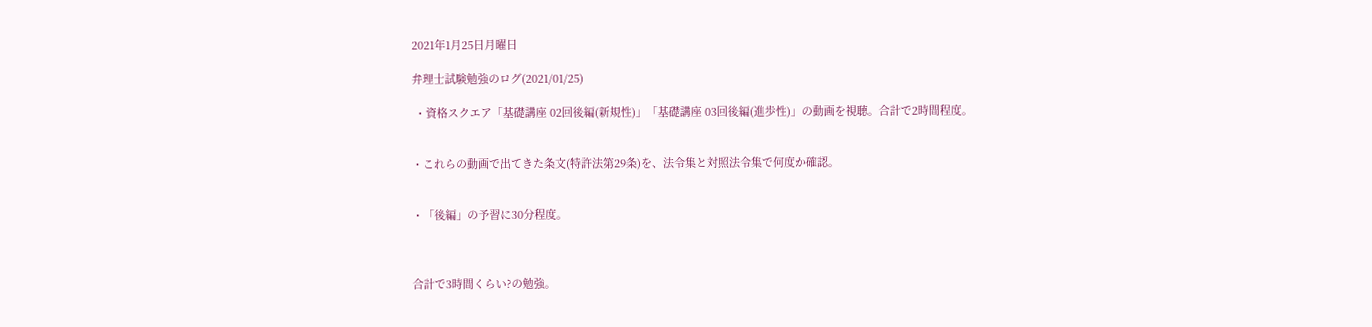2021年1月25日月曜日

弁理士試験勉強のログ(2021/01/25)

 ・資格スクエア「基礎講座 02回後編(新規性)」「基礎講座 03回後編(進歩性)」の動画を視聴。合計で2時間程度。


・これらの動画で出てきた条文(特許法第29条)を、法令集と対照法令集で何度か確認。


・「後編」の予習に30分程度。



合計で3時間くらい?の勉強。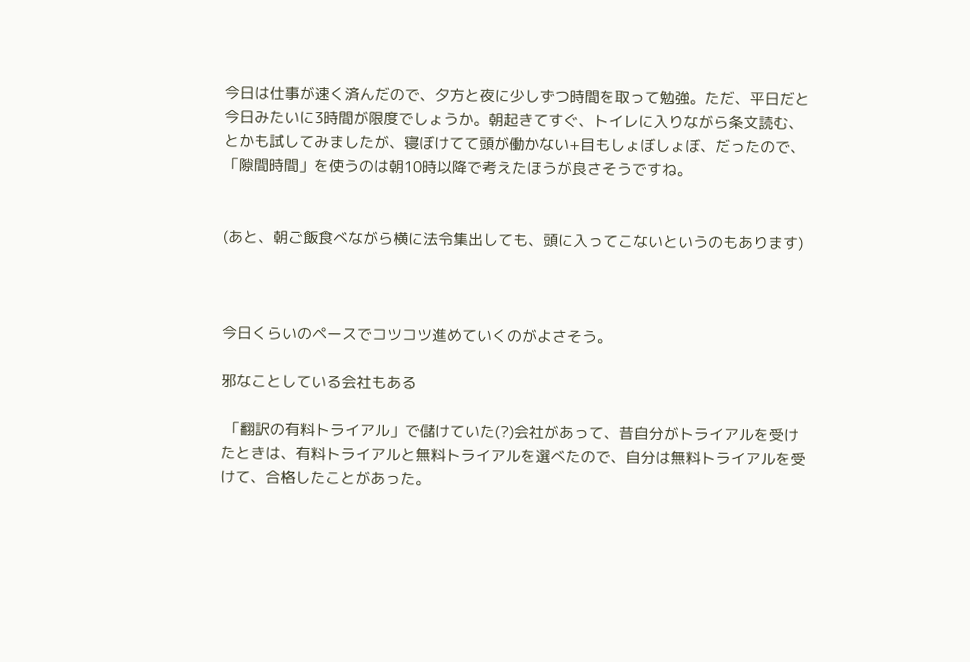今日は仕事が速く済んだので、夕方と夜に少しずつ時間を取って勉強。ただ、平日だと今日みたいに3時間が限度でしょうか。朝起きてすぐ、トイレに入りながら条文読む、とかも試してみましたが、寝ぼけてて頭が働かない+目もしょぼしょぼ、だったので、「隙間時間」を使うのは朝10時以降で考えたほうが良さそうですね。


(あと、朝ご飯食べながら横に法令集出しても、頭に入ってこないというのもあります)



今日くらいのペースでコツコツ進めていくのがよさそう。

邪なことしている会社もある

 「翻訳の有料トライアル」で儲けていた(?)会社があって、昔自分がトライアルを受けたときは、有料トライアルと無料トライアルを選べたので、自分は無料トライアルを受けて、合格したことがあった。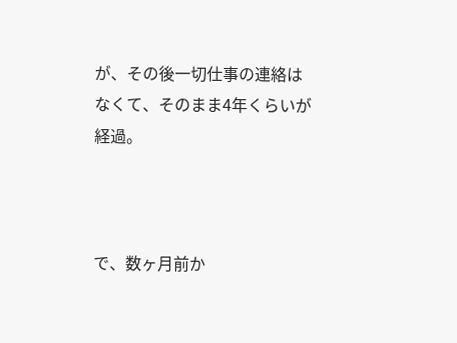が、その後一切仕事の連絡はなくて、そのまま4年くらいが経過。



で、数ヶ月前か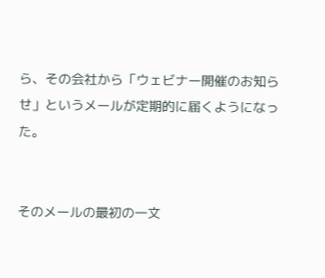ら、その会社から「ウェビナー開催のお知らせ」というメールが定期的に届くようになった。


そのメールの最初の一文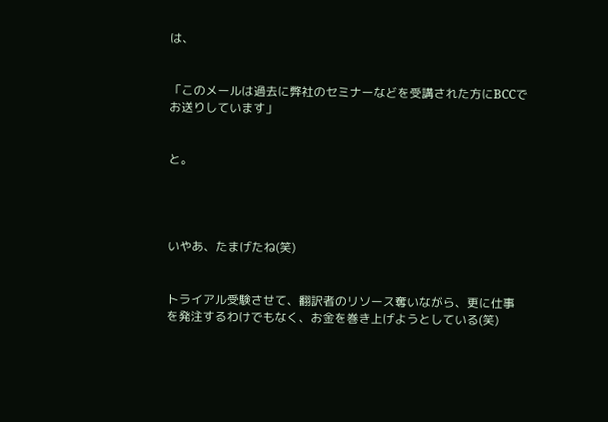は、


「このメールは過去に弊社のセミナーなどを受講された方にBCCでお送りしています」


と。




いやあ、たまげたね(笑)


トライアル受験させて、翻訳者のリソース奪いながら、更に仕事を発注するわけでもなく、お金を巻き上げようとしている(笑)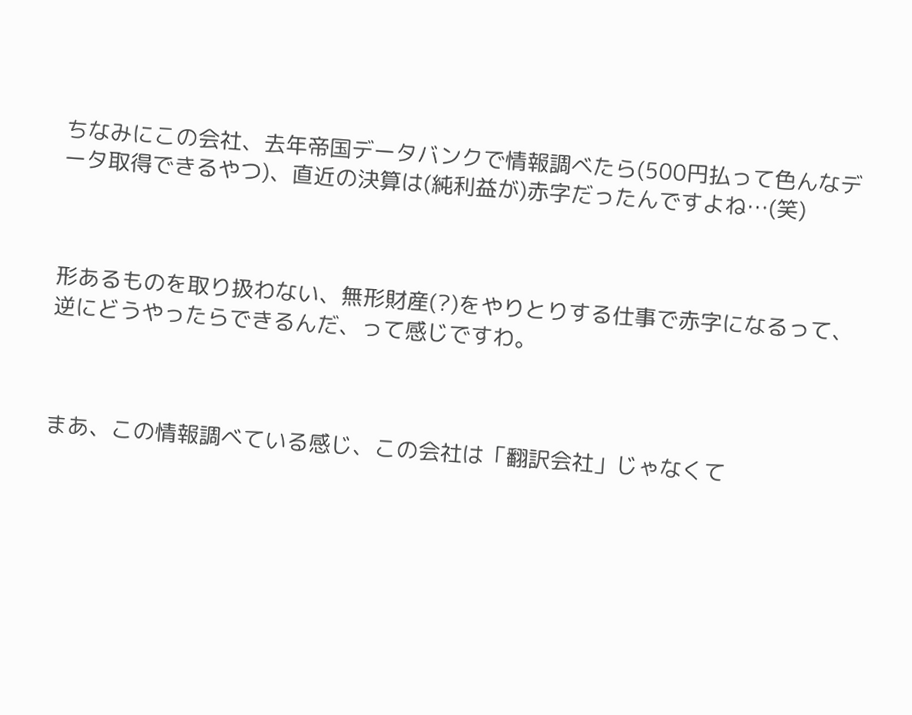ちなみにこの会社、去年帝国データバンクで情報調べたら(500円払って色んなデータ取得できるやつ)、直近の決算は(純利益が)赤字だったんですよね…(笑)



形あるものを取り扱わない、無形財産(?)をやりとりする仕事で赤字になるって、逆にどうやったらできるんだ、って感じですわ。



まあ、この情報調べている感じ、この会社は「翻訳会社」じゃなくて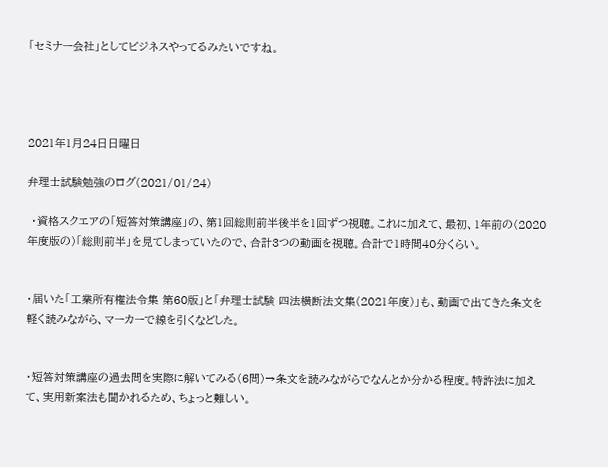「セミナー会社」としてビジネスやってるみたいですね。




2021年1月24日日曜日

弁理士試験勉強のログ(2021/01/24)

 ・資格スクエアの「短答対策講座」の、第1回総則前半後半を1回ずつ視聴。これに加えて、最初、1年前の(2020年度版の)「総則前半」を見てしまっていたので、合計3つの動画を視聴。合計で1時間40分くらい。


・届いた「工業所有権法令集 第60版」と「弁理士試験 四法横断法文集(2021年度)」も、動画で出てきた条文を軽く読みながら、マーカーで線を引くなどした。


・短答対策講座の過去問を実際に解いてみる(6問)→条文を読みながらでなんとか分かる程度。特許法に加えて、実用新案法も聞かれるため、ちょっと難しい。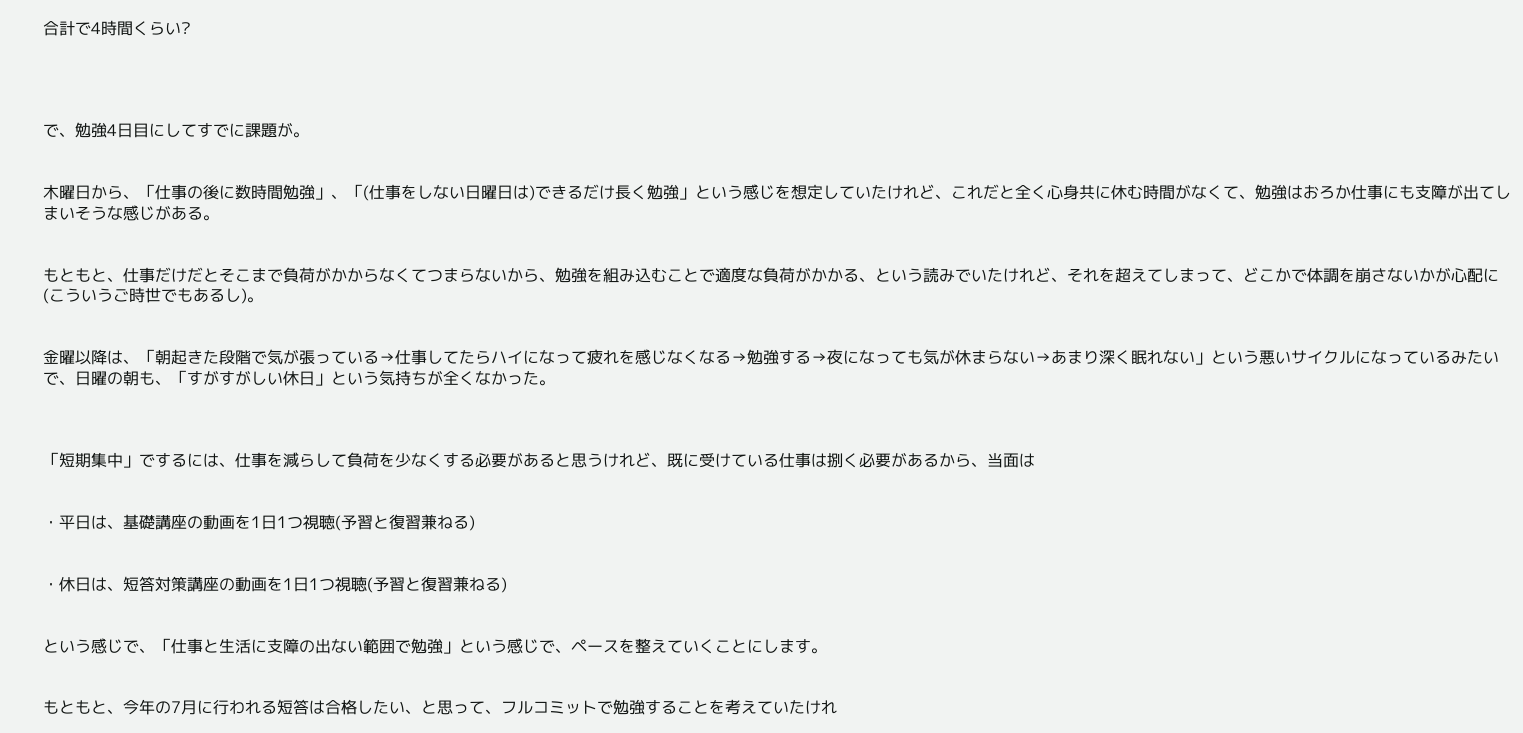合計で4時間くらい?




で、勉強4日目にしてすでに課題が。


木曜日から、「仕事の後に数時間勉強」、「(仕事をしない日曜日は)できるだけ長く勉強」という感じを想定していたけれど、これだと全く心身共に休む時間がなくて、勉強はおろか仕事にも支障が出てしまいそうな感じがある。


もともと、仕事だけだとそこまで負荷がかからなくてつまらないから、勉強を組み込むことで適度な負荷がかかる、という読みでいたけれど、それを超えてしまって、どこかで体調を崩さないかが心配に(こういうご時世でもあるし)。


金曜以降は、「朝起きた段階で気が張っている→仕事してたらハイになって疲れを感じなくなる→勉強する→夜になっても気が休まらない→あまり深く眠れない」という悪いサイクルになっているみたいで、日曜の朝も、「すがすがしい休日」という気持ちが全くなかった。



「短期集中」でするには、仕事を減らして負荷を少なくする必要があると思うけれど、既に受けている仕事は捌く必要があるから、当面は


・平日は、基礎講座の動画を1日1つ視聴(予習と復習兼ねる)


・休日は、短答対策講座の動画を1日1つ視聴(予習と復習兼ねる)


という感じで、「仕事と生活に支障の出ない範囲で勉強」という感じで、ペースを整えていくことにします。


もともと、今年の7月に行われる短答は合格したい、と思って、フルコミットで勉強することを考えていたけれ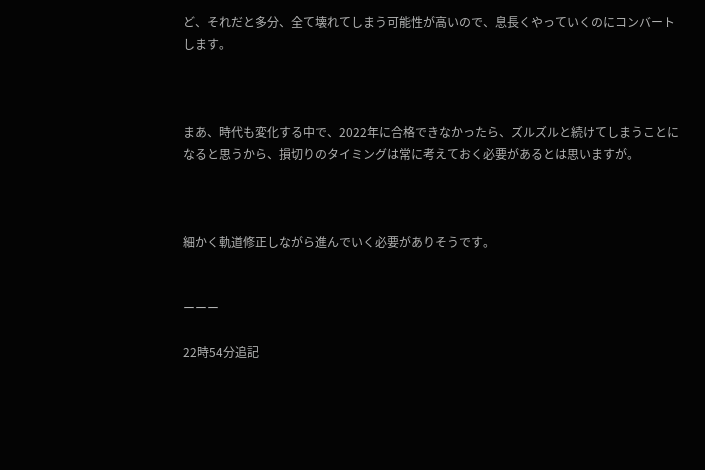ど、それだと多分、全て壊れてしまう可能性が高いので、息長くやっていくのにコンバートします。



まあ、時代も変化する中で、2022年に合格できなかったら、ズルズルと続けてしまうことになると思うから、損切りのタイミングは常に考えておく必要があるとは思いますが。



細かく軌道修正しながら進んでいく必要がありそうです。


ーーー

22時54分追記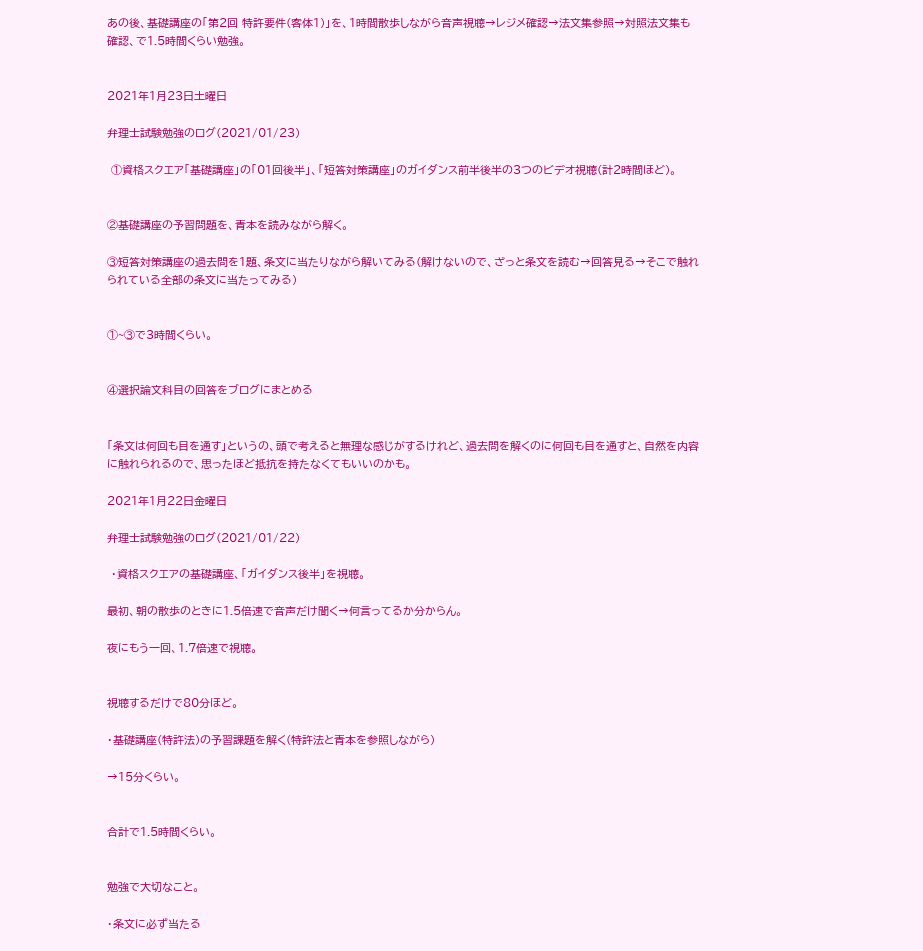あの後、基礎講座の「第2回 特許要件(客体1)」を、1時間散歩しながら音声視聴→レジメ確認→法文集参照→対照法文集も確認、で1.5時間くらい勉強。


2021年1月23日土曜日

弁理士試験勉強のログ(2021/01/23)

 ①資格スクエア「基礎講座」の「01回後半」、「短答対策講座」のガイダンス前半後半の3つのビデオ視聴(計2時間ほど)。


②基礎講座の予習問題を、青本を読みながら解く。

③短答対策講座の過去問を1題、条文に当たりながら解いてみる(解けないので、ざっと条文を読む→回答見る→そこで触れられている全部の条文に当たってみる)


①~③で3時間くらい。


④選択論文科目の回答をブログにまとめる


「条文は何回も目を通す」というの、頭で考えると無理な感じがするけれど、過去問を解くのに何回も目を通すと、自然を内容に触れられるので、思ったほど抵抗を持たなくてもいいのかも。

2021年1月22日金曜日

弁理士試験勉強のログ(2021/01/22)

 ・資格スクエアの基礎講座、「ガイダンス後半」を視聴。

最初、朝の散歩のときに1.5倍速で音声だけ聞く→何言ってるか分からん。

夜にもう一回、1.7倍速で視聴。


視聴するだけで80分ほど。

・基礎講座(特許法)の予習課題を解く(特許法と青本を参照しながら)

→15分くらい。


合計で1.5時間くらい。


勉強で大切なこと。

・条文に必ず当たる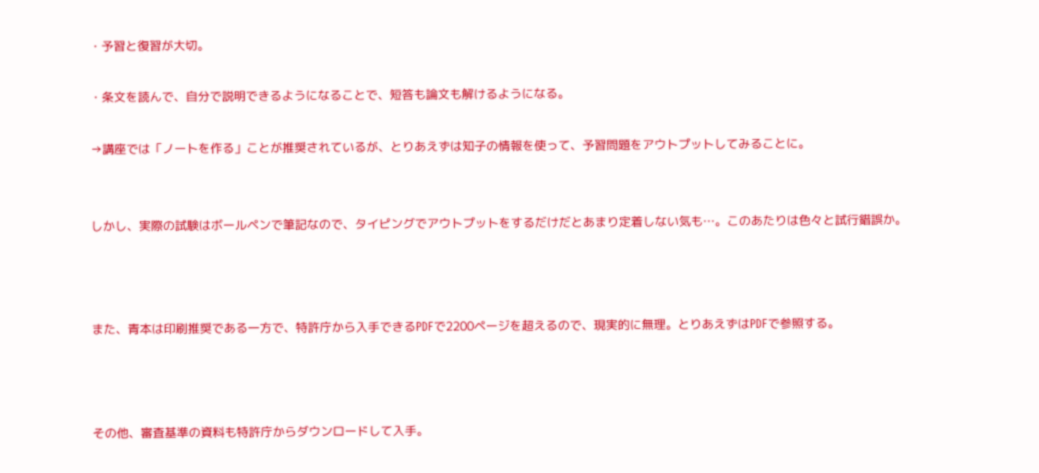・予習と復習が大切。

・条文を読んで、自分で説明できるようになることで、短答も論文も解けるようになる。

→講座では「ノートを作る」ことが推奨されているが、とりあえずは知子の情報を使って、予習問題をアウトプットしてみることに。


しかし、実際の試験はボールペンで筆記なので、タイピングでアウトプットをするだけだとあまり定着しない気も…。このあたりは色々と試行錯誤か。



また、青本は印刷推奨である一方で、特許庁から入手できるPDFで2200ページを超えるので、現実的に無理。とりあえずはPDFで参照する。



その他、審査基準の資料も特許庁からダウンロードして入手。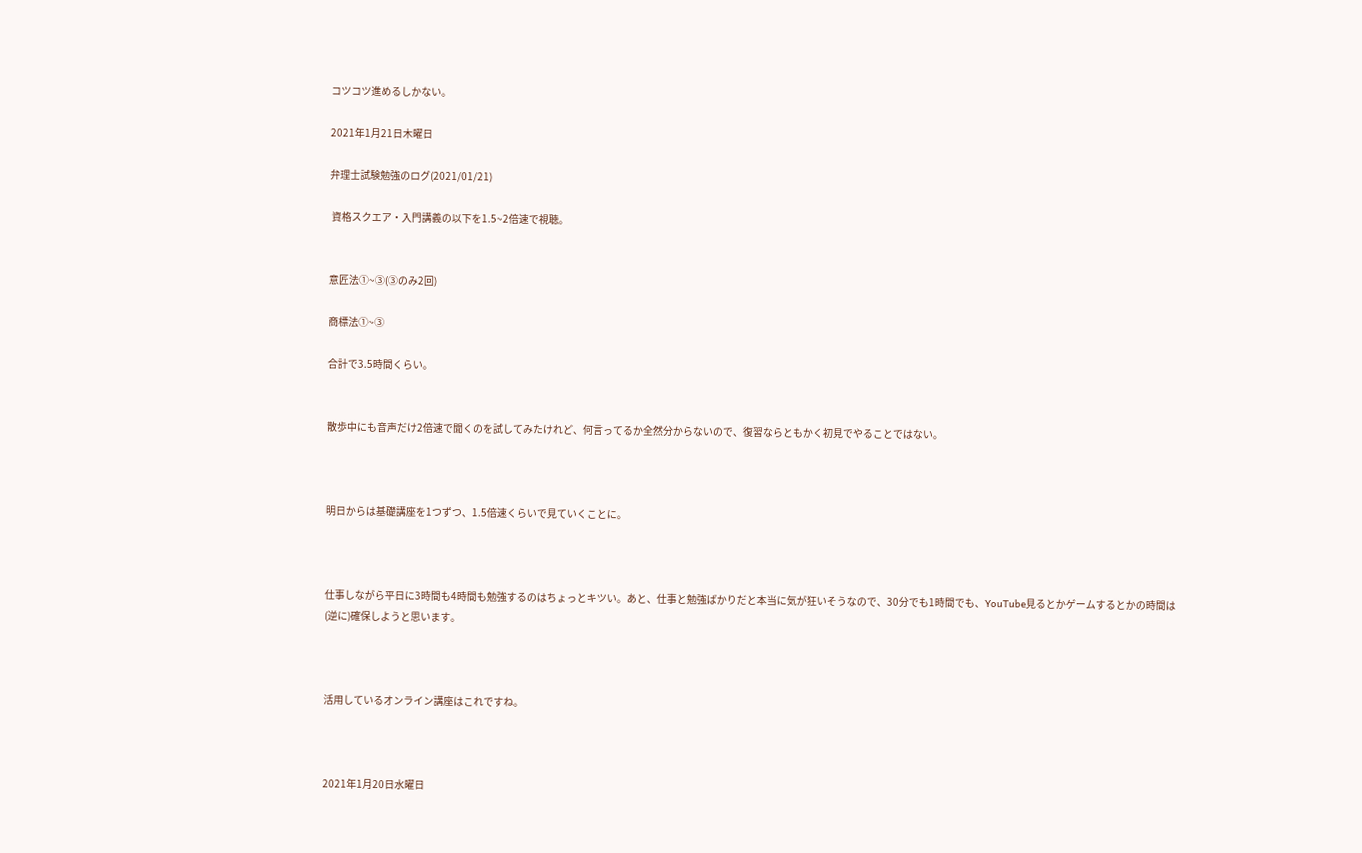コツコツ進めるしかない。

2021年1月21日木曜日

弁理士試験勉強のログ(2021/01/21)

 資格スクエア・入門講義の以下を1.5~2倍速で視聴。


意匠法①~③(③のみ2回)

商標法①~③

合計で3.5時間くらい。


散歩中にも音声だけ2倍速で聞くのを試してみたけれど、何言ってるか全然分からないので、復習ならともかく初見でやることではない。



明日からは基礎講座を1つずつ、1.5倍速くらいで見ていくことに。



仕事しながら平日に3時間も4時間も勉強するのはちょっとキツい。あと、仕事と勉強ばかりだと本当に気が狂いそうなので、30分でも1時間でも、YouTube見るとかゲームするとかの時間は(逆に)確保しようと思います。



活用しているオンライン講座はこれですね。



2021年1月20日水曜日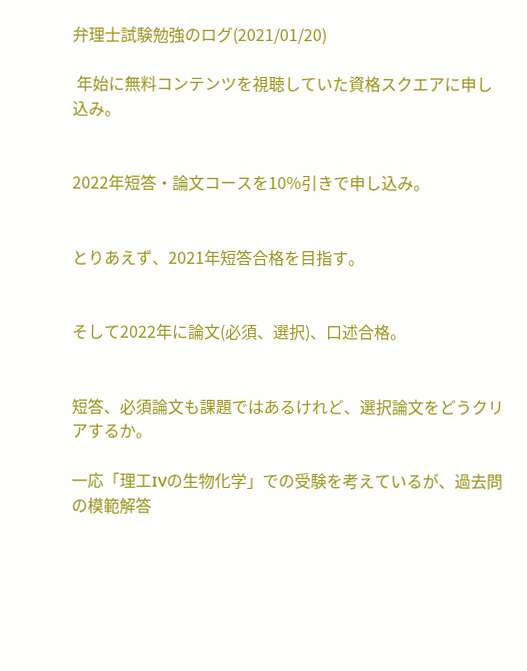弁理士試験勉強のログ(2021/01/20)

 年始に無料コンテンツを視聴していた資格スクエアに申し込み。


2022年短答・論文コースを10%引きで申し込み。


とりあえず、2021年短答合格を目指す。


そして2022年に論文(必須、選択)、口述合格。


短答、必須論文も課題ではあるけれど、選択論文をどうクリアするか。

一応「理工IVの生物化学」での受験を考えているが、過去問の模範解答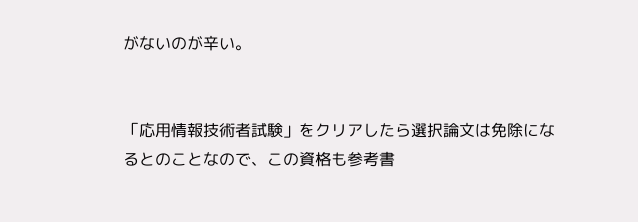がないのが辛い。


「応用情報技術者試験」をクリアしたら選択論文は免除になるとのことなので、この資格も参考書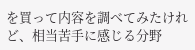を買って内容を調べてみたけれど、相当苦手に感じる分野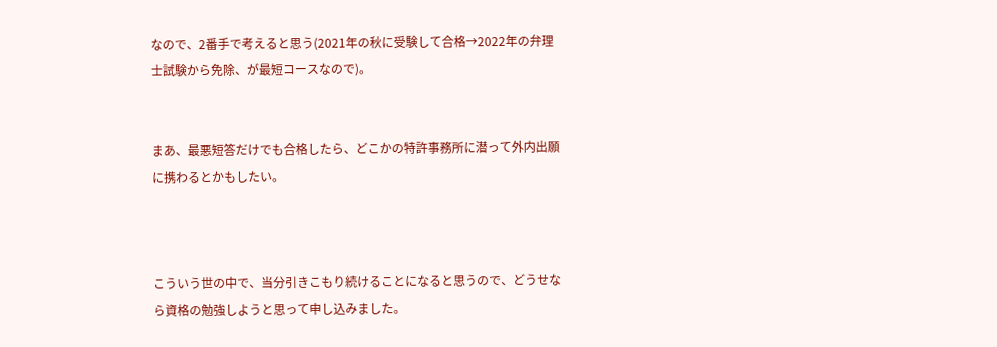なので、2番手で考えると思う(2021年の秋に受験して合格→2022年の弁理士試験から免除、が最短コースなので)。


まあ、最悪短答だけでも合格したら、どこかの特許事務所に潜って外内出願に携わるとかもしたい。



こういう世の中で、当分引きこもり続けることになると思うので、どうせなら資格の勉強しようと思って申し込みました。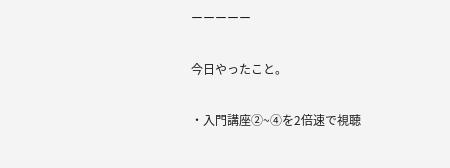ーーーーー

今日やったこと。

・入門講座②~④を2倍速で視聴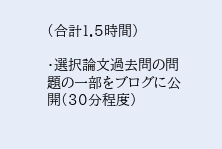(合計1.5時間)

・選択論文過去問の問題の一部をブログに公開(30分程度)